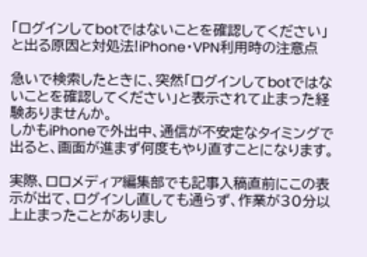「ログインしてbotではないことを確認してください」と出る原因と対処法!iPhone・VPN利用時の注意点

急いで検索したときに、突然「ログインしてbotではないことを確認してください」と表示されて止まった経験ありませんか。
しかもiPhoneで外出中、通信が不安定なタイミングで出ると、画面が進まず何度もやり直すことになります。

実際、ロロメディア編集部でも記事入稿直前にこの表示が出て、ログインし直しても通らず、作業が30分以上止まったことがありまし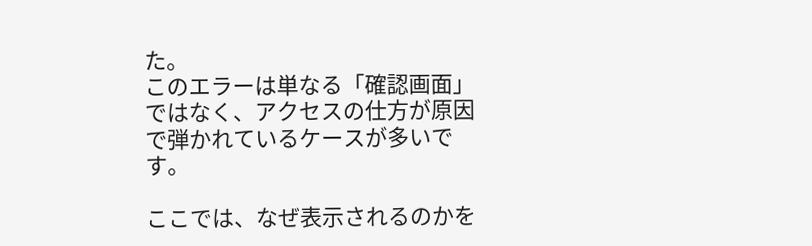た。
このエラーは単なる「確認画面」ではなく、アクセスの仕方が原因で弾かれているケースが多いです。

ここでは、なぜ表示されるのかを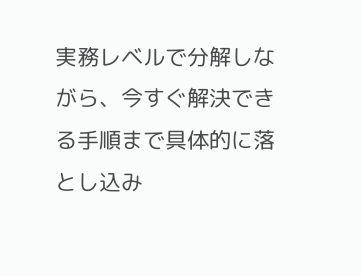実務レベルで分解しながら、今すぐ解決できる手順まで具体的に落とし込み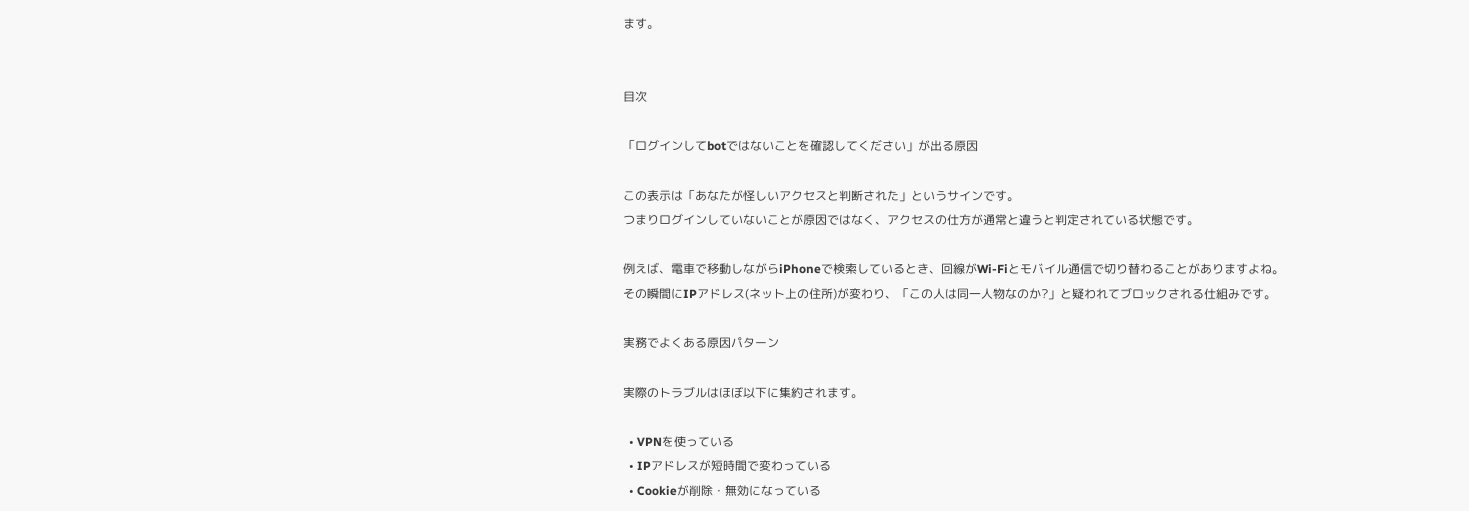ます。


目次

「ログインしてbotではないことを確認してください」が出る原因

この表示は「あなたが怪しいアクセスと判断された」というサインです。
つまりログインしていないことが原因ではなく、アクセスの仕方が通常と違うと判定されている状態です。

例えば、電車で移動しながらiPhoneで検索しているとき、回線がWi-Fiとモバイル通信で切り替わることがありますよね。
その瞬間にIPアドレス(ネット上の住所)が変わり、「この人は同一人物なのか?」と疑われてブロックされる仕組みです。

実務でよくある原因パターン

実際のトラブルはほぼ以下に集約されます。

  • VPNを使っている
  • IPアドレスが短時間で変わっている
  • Cookieが削除・無効になっている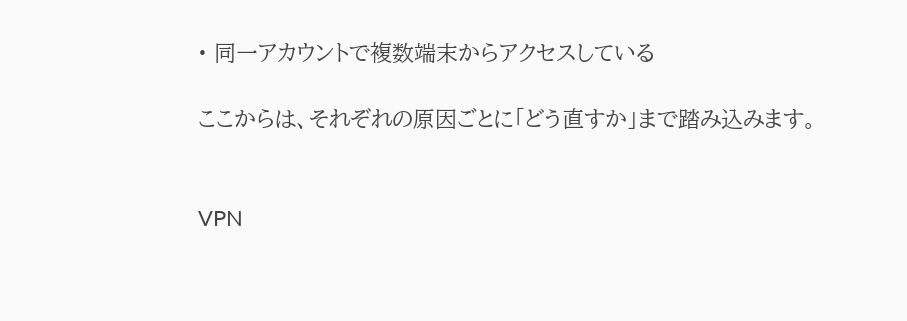• 同一アカウントで複数端末からアクセスしている

ここからは、それぞれの原因ごとに「どう直すか」まで踏み込みます。


VPN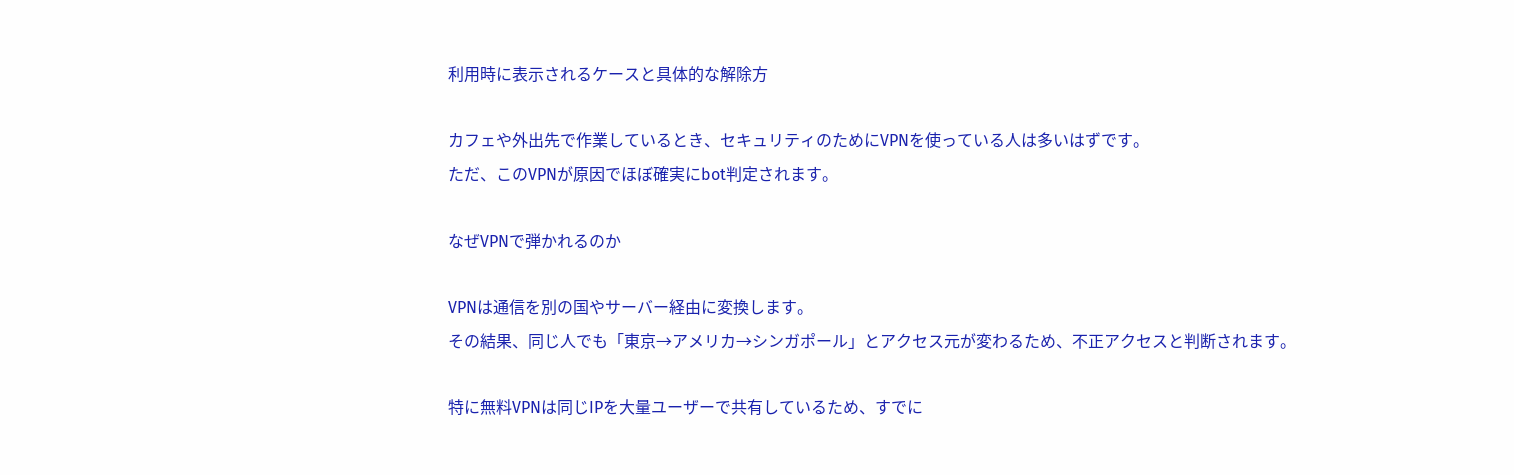利用時に表示されるケースと具体的な解除方

カフェや外出先で作業しているとき、セキュリティのためにVPNを使っている人は多いはずです。
ただ、このVPNが原因でほぼ確実にbot判定されます。

なぜVPNで弾かれるのか

VPNは通信を別の国やサーバー経由に変換します。
その結果、同じ人でも「東京→アメリカ→シンガポール」とアクセス元が変わるため、不正アクセスと判断されます。

特に無料VPNは同じIPを大量ユーザーで共有しているため、すでに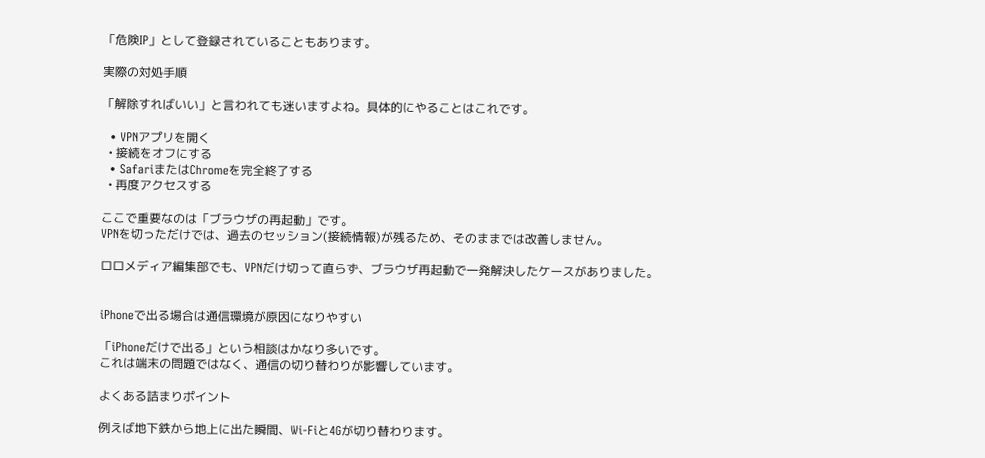「危険IP」として登録されていることもあります。

実際の対処手順

「解除すればいい」と言われても迷いますよね。具体的にやることはこれです。

  • VPNアプリを開く
  • 接続をオフにする
  • SafariまたはChromeを完全終了する
  • 再度アクセスする

ここで重要なのは「ブラウザの再起動」です。
VPNを切っただけでは、過去のセッション(接続情報)が残るため、そのままでは改善しません。

ロロメディア編集部でも、VPNだけ切って直らず、ブラウザ再起動で一発解決したケースがありました。


iPhoneで出る場合は通信環境が原因になりやすい

「iPhoneだけで出る」という相談はかなり多いです。
これは端末の問題ではなく、通信の切り替わりが影響しています。

よくある詰まりポイント

例えば地下鉄から地上に出た瞬間、Wi-Fiと4Gが切り替わります。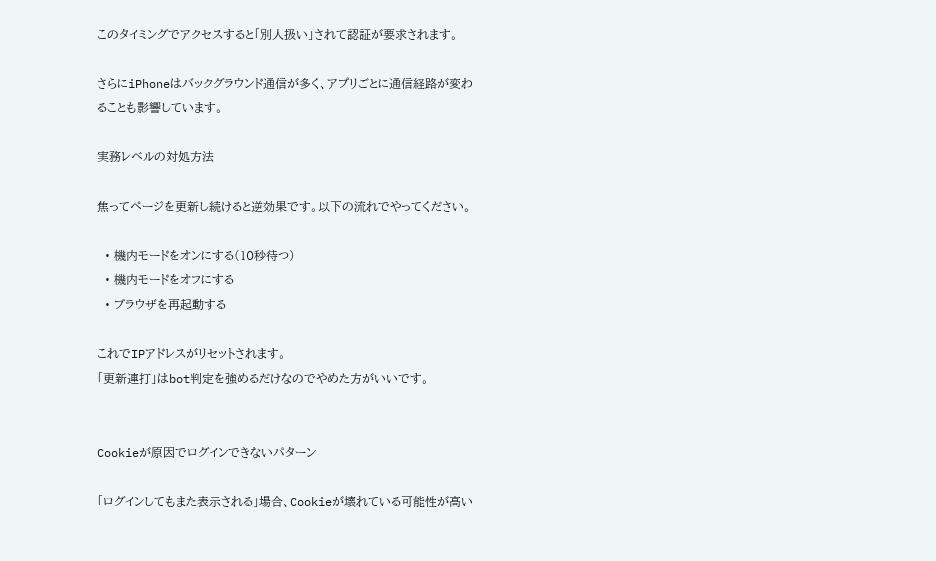このタイミングでアクセスすると「別人扱い」されて認証が要求されます。

さらにiPhoneはバックグラウンド通信が多く、アプリごとに通信経路が変わることも影響しています。

実務レベルの対処方法

焦ってページを更新し続けると逆効果です。以下の流れでやってください。

  • 機内モードをオンにする(10秒待つ)
  • 機内モードをオフにする
  • ブラウザを再起動する

これでIPアドレスがリセットされます。
「更新連打」はbot判定を強めるだけなのでやめた方がいいです。


Cookieが原因でログインできないパターン

「ログインしてもまた表示される」場合、Cookieが壊れている可能性が高い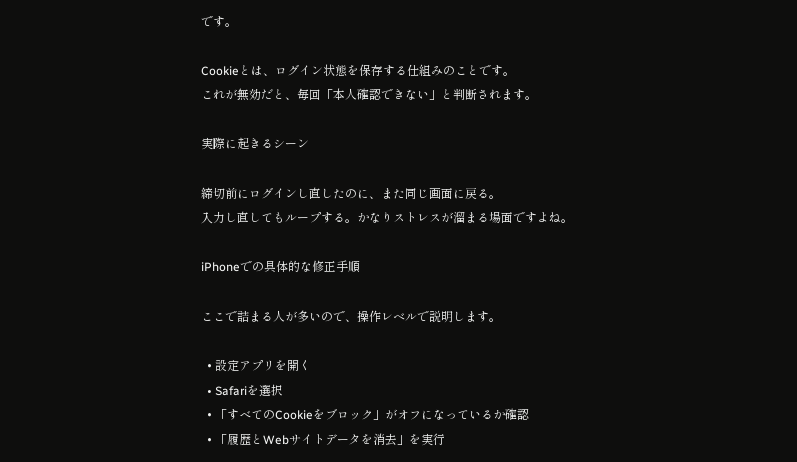です。

Cookieとは、ログイン状態を保存する仕組みのことです。
これが無効だと、毎回「本人確認できない」と判断されます。

実際に起きるシーン

締切前にログインし直したのに、また同じ画面に戻る。
入力し直してもループする。かなりストレスが溜まる場面ですよね。

iPhoneでの具体的な修正手順

ここで詰まる人が多いので、操作レベルで説明します。

  • 設定アプリを開く
  • Safariを選択
  • 「すべてのCookieをブロック」がオフになっているか確認
  • 「履歴とWebサイトデータを消去」を実行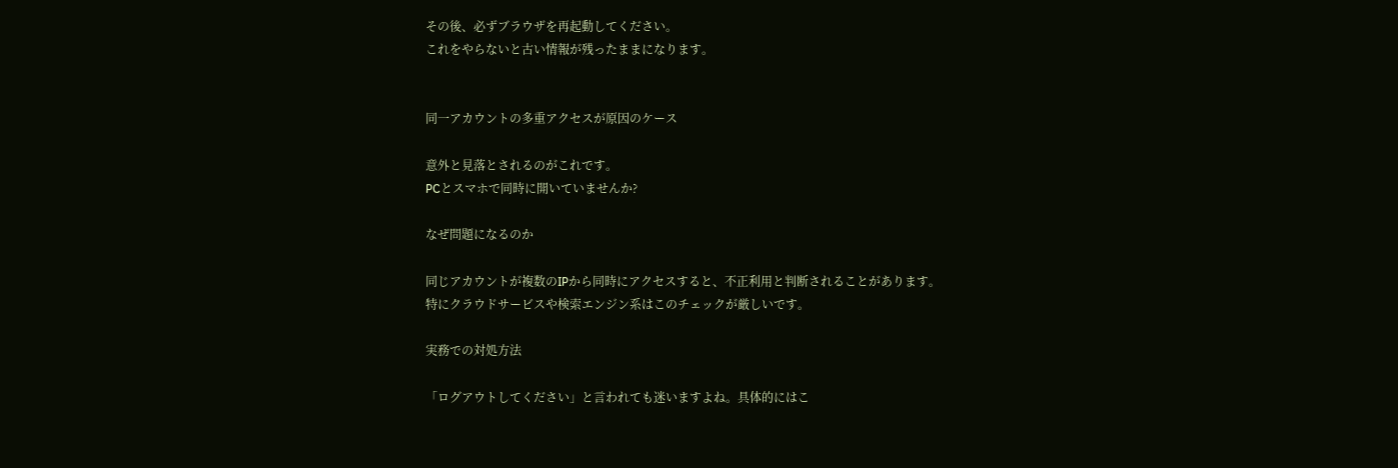その後、必ずブラウザを再起動してください。
これをやらないと古い情報が残ったままになります。


同一アカウントの多重アクセスが原因のケース

意外と見落とされるのがこれです。
PCとスマホで同時に開いていませんか?

なぜ問題になるのか

同じアカウントが複数のIPから同時にアクセスすると、不正利用と判断されることがあります。
特にクラウドサービスや検索エンジン系はこのチェックが厳しいです。

実務での対処方法

「ログアウトしてください」と言われても迷いますよね。具体的にはこ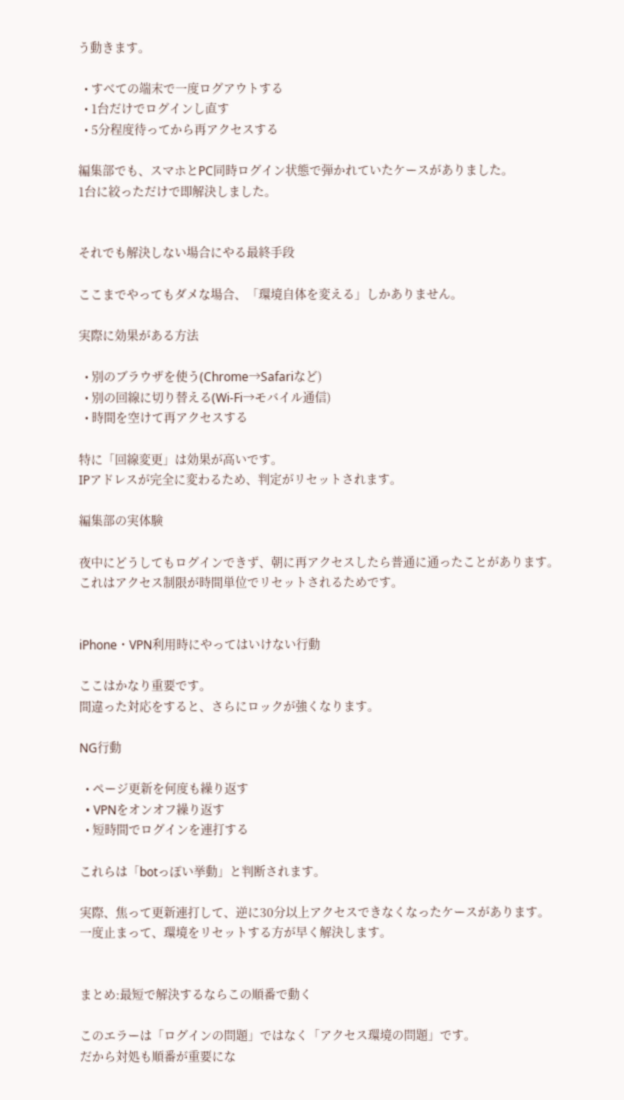う動きます。

  • すべての端末で一度ログアウトする
  • 1台だけでログインし直す
  • 5分程度待ってから再アクセスする

編集部でも、スマホとPC同時ログイン状態で弾かれていたケースがありました。
1台に絞っただけで即解決しました。


それでも解決しない場合にやる最終手段

ここまでやってもダメな場合、「環境自体を変える」しかありません。

実際に効果がある方法

  • 別のブラウザを使う(Chrome→Safariなど)
  • 別の回線に切り替える(Wi-Fi→モバイル通信)
  • 時間を空けて再アクセスする

特に「回線変更」は効果が高いです。
IPアドレスが完全に変わるため、判定がリセットされます。

編集部の実体験

夜中にどうしてもログインできず、朝に再アクセスしたら普通に通ったことがあります。
これはアクセス制限が時間単位でリセットされるためです。


iPhone・VPN利用時にやってはいけない行動

ここはかなり重要です。
間違った対応をすると、さらにロックが強くなります。

NG行動

  • ページ更新を何度も繰り返す
  • VPNをオンオフ繰り返す
  • 短時間でログインを連打する

これらは「botっぽい挙動」と判断されます。

実際、焦って更新連打して、逆に30分以上アクセスできなくなったケースがあります。
一度止まって、環境をリセットする方が早く解決します。


まとめ:最短で解決するならこの順番で動く

このエラーは「ログインの問題」ではなく「アクセス環境の問題」です。
だから対処も順番が重要にな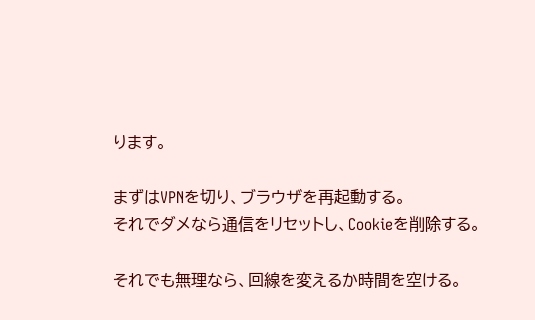ります。

まずはVPNを切り、ブラウザを再起動する。
それでダメなら通信をリセットし、Cookieを削除する。

それでも無理なら、回線を変えるか時間を空ける。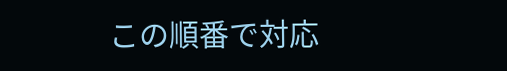この順番で対応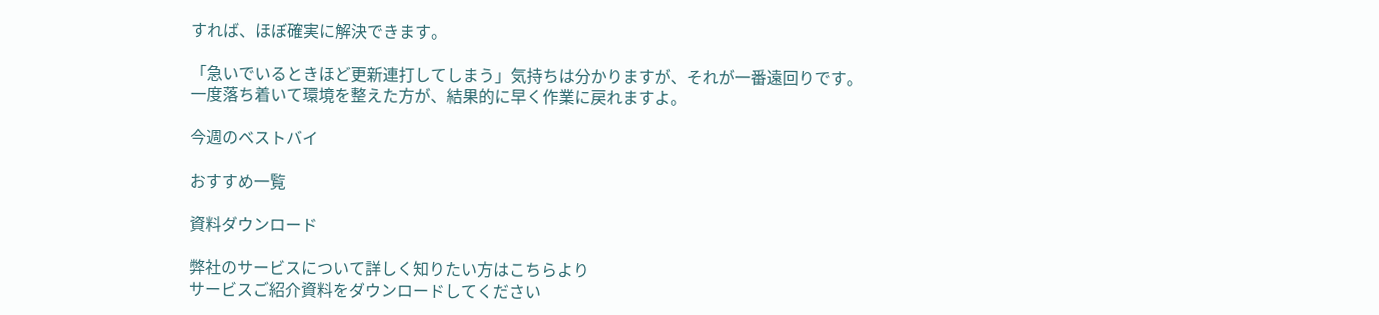すれば、ほぼ確実に解決できます。

「急いでいるときほど更新連打してしまう」気持ちは分かりますが、それが一番遠回りです。
一度落ち着いて環境を整えた方が、結果的に早く作業に戻れますよ。

今週のベストバイ

おすすめ一覧

資料ダウンロード

弊社のサービスについて詳しく知りたい方はこちらより
サービスご紹介資料をダウンロードしてください